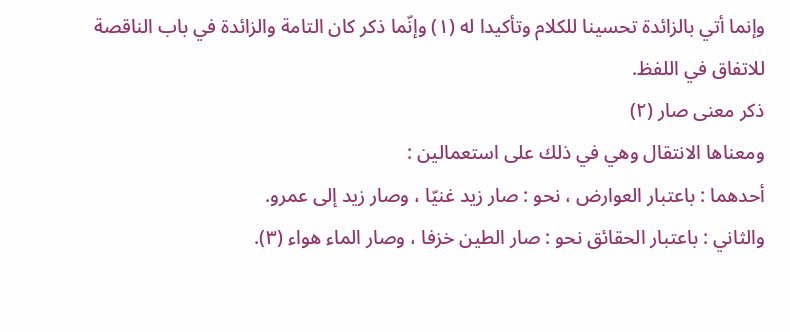وإنما أتي بالزائدة تحسينا للكلام وتأكيدا له (١) وإنّما ذكر كان التامة والزائدة في باب الناقصة للاتفاق في اللفظ.
ذكر معنى صار (٢)
ومعناها الانتقال وهي في ذلك على استعمالين :
أحدهما : باعتبار العوارض ، نحو : صار زيد غنيّا ، وصار زيد إلى عمرو.
والثاني : باعتبار الحقائق نحو : صار الطين خزفا ، وصار الماء هواء (٣).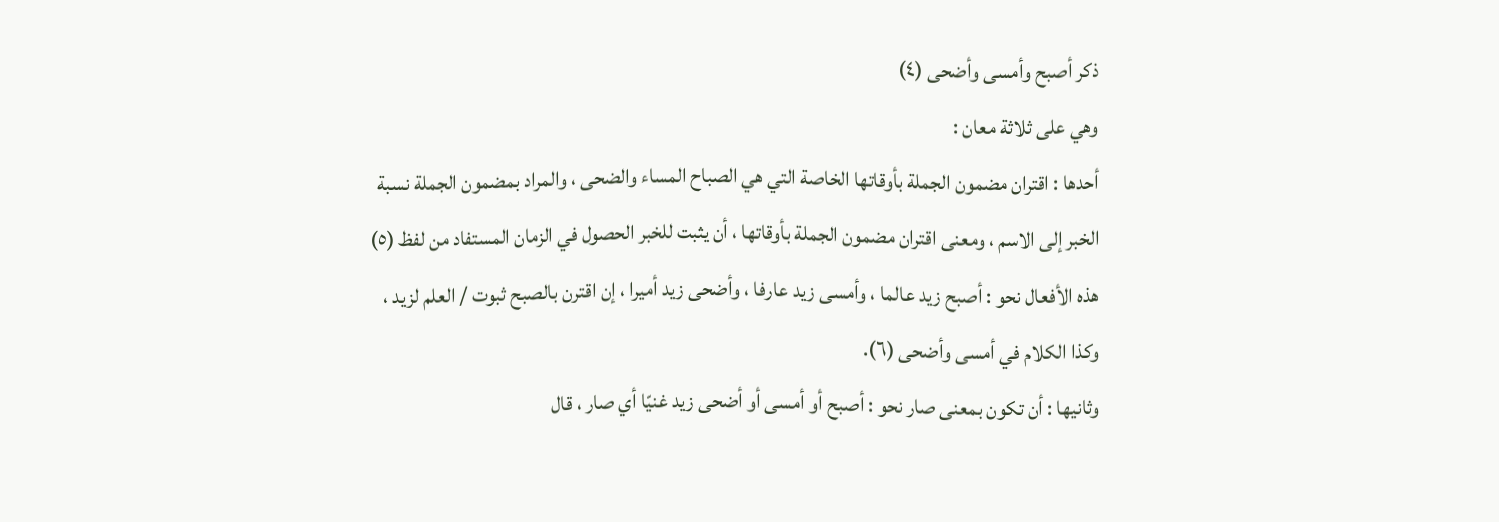ذكر أصبح وأمسى وأضحى (٤)
وهي على ثلاثة معان :
أحدها : اقتران مضمون الجملة بأوقاتها الخاصة التي هي الصباح المساء والضحى ، والمراد بمضمون الجملة نسبة الخبر إلى الاسم ، ومعنى اقتران مضمون الجملة بأوقاتها ، أن يثبت للخبر الحصول في الزمان المستفاد من لفظ (٥) هذه الأفعال نحو : أصبح زيد عالما ، وأمسى زيد عارفا ، وأضحى زيد أميرا ، إن اقترن بالصبح ثبوت / العلم لزيد ، وكذا الكلام في أمسى وأضحى (٦).
وثانيها : أن تكون بمعنى صار نحو : أصبح أو أمسى أو أضحى زيد غنيّا أي صار ، قال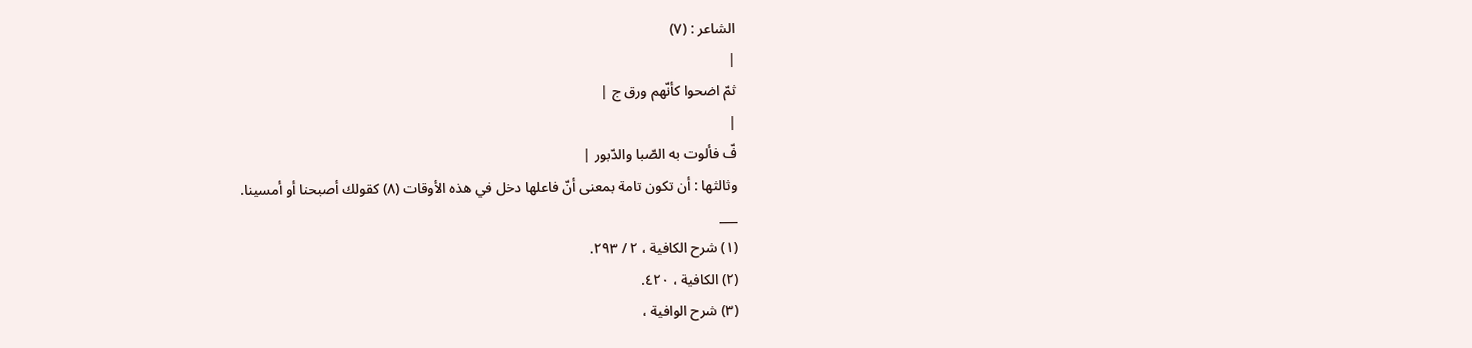الشاعر : (٧)
|
ثمّ اضحوا كأنّهم ورق ج |
|
فّ فألوت به الصّبا والدّبور |
وثالثها : أن تكون تامة بمعنى أنّ فاعلها دخل في هذه الأوقات (٨) كقولك أصبحنا أو أمسينا.
___
(١) شرح الكافية ، ٢ / ٢٩٣.
(٢) الكافية ، ٤٢٠.
(٣) شرح الوافية ،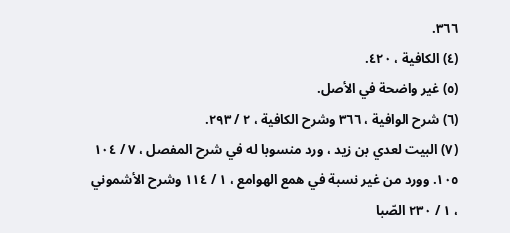٣٦٦.
(٤) الكافية ، ٤٢٠.
(٥) غير واضحة في الأصل.
(٦) شرح الوافية ، ٣٦٦ وشرح الكافية ، ٢ / ٢٩٣.
(٧) البيت لعدي بن زيد ، ورد منسوبا له في شرح المفصل ، ٧ / ١٠٤ ١٠٥. وورد من غير نسبة في همع الهوامع ، ١ / ١١٤ وشرح الأشموني ، ١ / ٢٣٠ الصّبا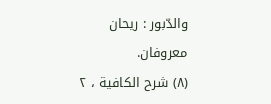والدّبور : ريحان معروفان.
(٨) شرح الكافية ، ٢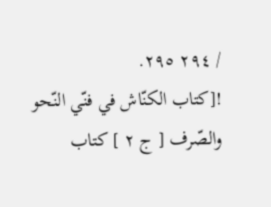/ ٢٩٤ ٢٩٥.
![كتاب الكنّاش في فنّي النّحو والصّرف [ ج ٢ ] كتاب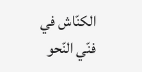الكنّاش في فنّي النّحو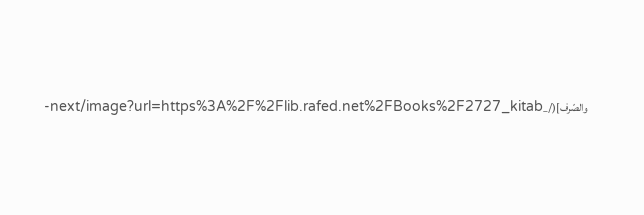والصّرف](/_next/image?url=https%3A%2F%2Flib.rafed.net%2FBooks%2F2727_kitab-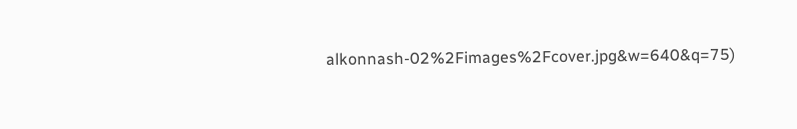alkonnash-02%2Fimages%2Fcover.jpg&w=640&q=75)